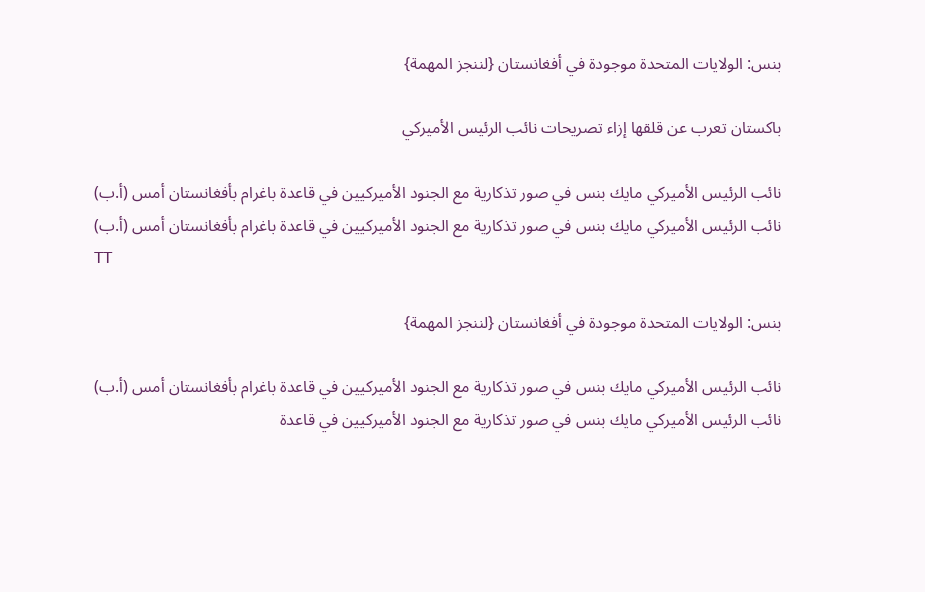بنس: الولايات المتحدة موجودة في أفغانستان {لننجز المهمة}

باكستان تعرب عن قلقها إزاء تصريحات نائب الرئيس الأميركي

نائب الرئيس الأميركي مايك بنس في صور تذكارية مع الجنود الأميركيين في قاعدة باغرام بأفغانستان أمس (أ.ب)
نائب الرئيس الأميركي مايك بنس في صور تذكارية مع الجنود الأميركيين في قاعدة باغرام بأفغانستان أمس (أ.ب)
TT

بنس: الولايات المتحدة موجودة في أفغانستان {لننجز المهمة}

نائب الرئيس الأميركي مايك بنس في صور تذكارية مع الجنود الأميركيين في قاعدة باغرام بأفغانستان أمس (أ.ب)
نائب الرئيس الأميركي مايك بنس في صور تذكارية مع الجنود الأميركيين في قاعدة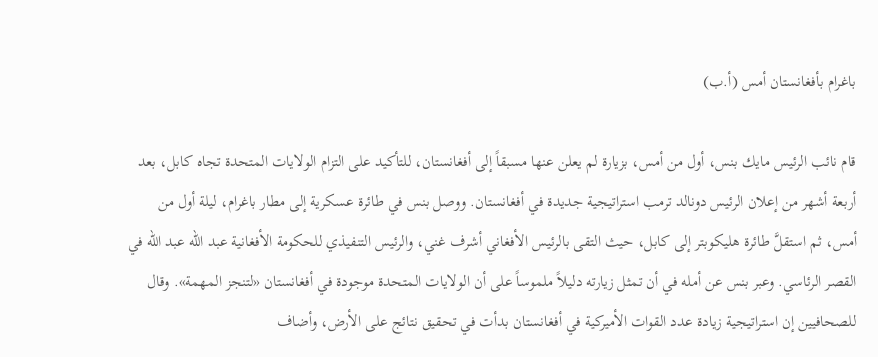باغرام بأفغانستان أمس (أ.ب)

قام نائب الرئيس مايك بنس، أول من أمس، بزيارة لم يعلن عنها مسبقاً إلى أفغانستان، للتأكيد على التزام الولايات المتحدة تجاه كابل، بعد أربعة أشهر من إعلان الرئيس دونالد ترمب استراتيجية جديدة في أفغانستان. ووصل بنس في طائرة عسكرية إلى مطار باغرام، ليلة أول من أمس، ثم استقلَّ طائرة هليكوبتر إلى كابل، حيث التقى بالرئيس الأفغاني أشرف غني، والرئيس التنفيذي للحكومة الأفغانية عبد الله عبد الله في القصر الرئاسي. وعبر بنس عن أمله في أن تمثل زيارته دليلاً ملموساً على أن الولايات المتحدة موجودة في أفغانستان «لتنجز المهمة». وقال للصحافيين إن استراتيجية زيادة عدد القوات الأميركية في أفغانستان بدأت في تحقيق نتائج على الأرض، وأضاف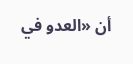أن «العدو في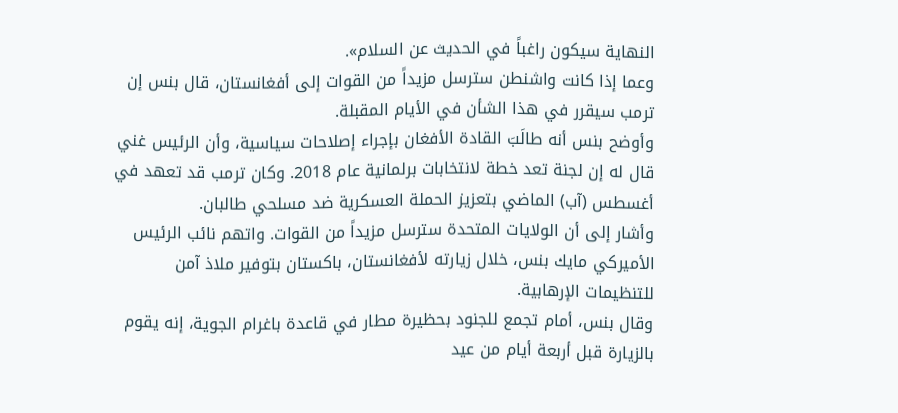النهاية سيكون راغباً في الحديث عن السلام».
وعما إذا كانت واشنطن سترسل مزيداً من القوات إلى أفغانستان، قال بنس إن ترمب سيقرر في هذا الشأن في الأيام المقبلة.
وأوضح بنس أنه طالَبَ القادة الأفغان بإجراء إصلاحات سياسية، وأن الرئيس غني قال له إن لجنة تعد خطة لانتخابات برلمانية عام 2018. وكان ترمب قد تعهد في أغسطس (آب) الماضي بتعزيز الحملة العسكرية ضد مسلحي طالبان.
وأشار إلى أن الولايات المتحدة سترسل مزيداً من القوات. واتهم نائب الرئيس الأميركي مايك بنس، خلال زيارته لأفغانستان، باكستان بتوفير ملاذ آمن للتنظيمات الإرهابية.
وقال بنس، أمام تجمع للجنود بحظيرة مطار في قاعدة باغرام الجوية، إنه يقوم بالزيارة قبل أربعة أيام من عيد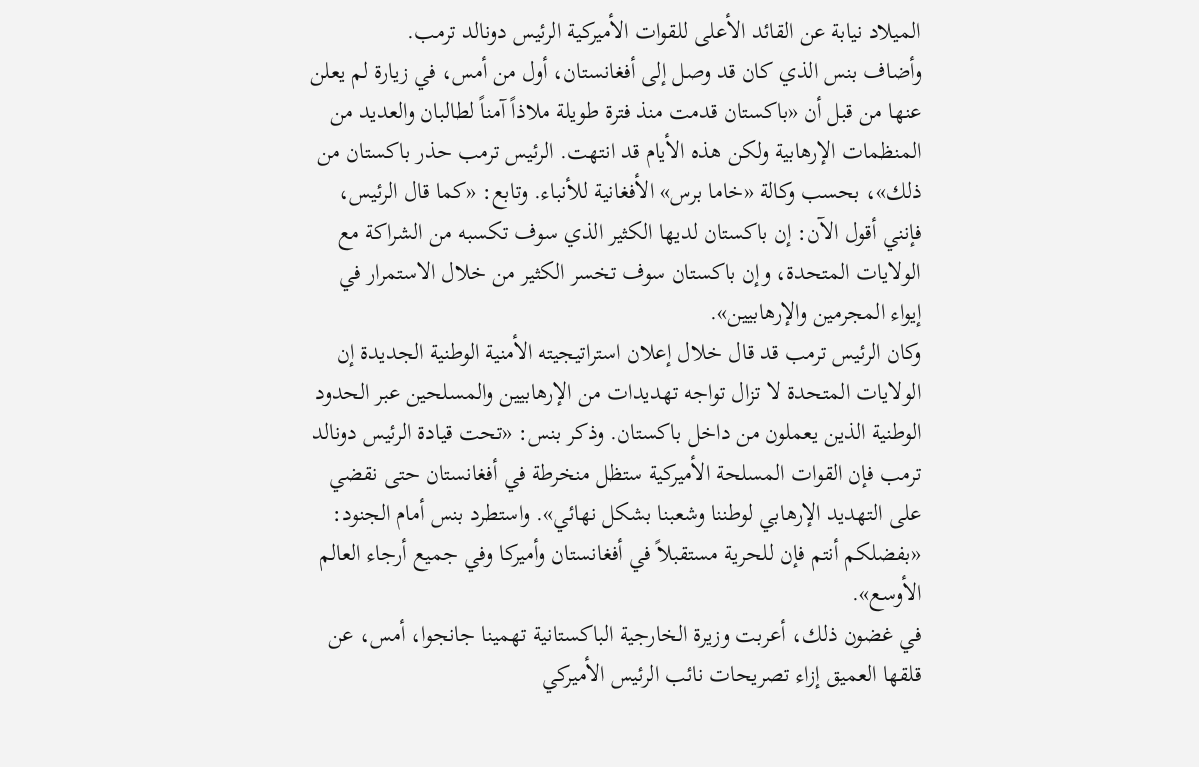الميلاد نيابة عن القائد الأعلى للقوات الأميركية الرئيس دونالد ترمب.
وأضاف بنس الذي كان قد وصل إلى أفغانستان، أول من أمس، في زيارة لم يعلن عنها من قبل أن «باكستان قدمت منذ فترة طويلة ملاذاً آمناً لطالبان والعديد من المنظمات الإرهابية ولكن هذه الأيام قد انتهت. الرئيس ترمب حذر باكستان من ذلك»، بحسب وكالة «خاما برس» الأفغانية للأنباء. وتابع: «كما قال الرئيس، فإنني أقول الآن: إن باكستان لديها الكثير الذي سوف تكسبه من الشراكة مع الولايات المتحدة، وإن باكستان سوف تخسر الكثير من خلال الاستمرار في إيواء المجرمين والإرهابيين».
وكان الرئيس ترمب قد قال خلال إعلان استراتيجيته الأمنية الوطنية الجديدة إن الولايات المتحدة لا تزال تواجه تهديدات من الإرهابيين والمسلحين عبر الحدود الوطنية الذين يعملون من داخل باكستان. وذكر بنس: «تحت قيادة الرئيس دونالد ترمب فإن القوات المسلحة الأميركية ستظل منخرطة في أفغانستان حتى نقضي على التهديد الإرهابي لوطننا وشعبنا بشكل نهائي». واستطرد بنس أمام الجنود: «بفضلكم أنتم فإن للحرية مستقبلاً في أفغانستان وأميركا وفي جميع أرجاء العالم الأوسع».
في غضون ذلك، أعربت وزيرة الخارجية الباكستانية تهمينا جانجوا، أمس، عن قلقها العميق إزاء تصريحات نائب الرئيس الأميركي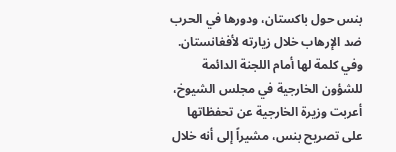بنس حول باكستان، ودورها في الحرب ضد الإرهاب خلال زيارته لأفغانستان.
وفي كلمة لها أمام اللجنة الدائمة للشؤون الخارجية في مجلس الشيوخ، أعربت وزيرة الخارجية عن تحفظاتها على تصريح بنس، مشيراً إلى أنه خلال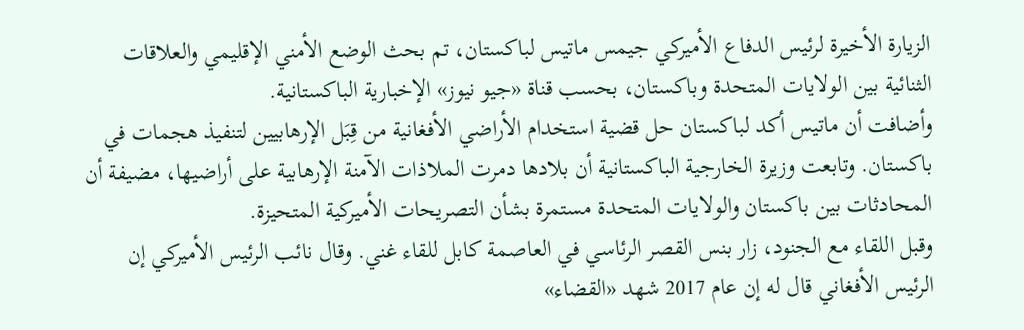الزيارة الأخيرة لرئيس الدفاع الأميركي جيمس ماتيس لباكستان، تم بحث الوضع الأمني الإقليمي والعلاقات الثنائية بين الولايات المتحدة وباكستان، بحسب قناة «جيو نيوز» الإخبارية الباكستانية.
وأضافت أن ماتيس أكد لباكستان حل قضية استخدام الأراضي الأفغانية من قِبَل الإرهابيين لتنفيذ هجمات في باكستان. وتابعت وزيرة الخارجية الباكستانية أن بلادها دمرت الملاذات الآمنة الإرهابية على أراضيها، مضيفة أن المحادثات بين باكستان والولايات المتحدة مستمرة بشأن التصريحات الأميركية المتحيزة.
وقبل اللقاء مع الجنود، زار بنس القصر الرئاسي في العاصمة كابل للقاء غني. وقال نائب الرئيس الأميركي إن الرئيس الأفغاني قال له إن عام 2017 شهد «القضاء»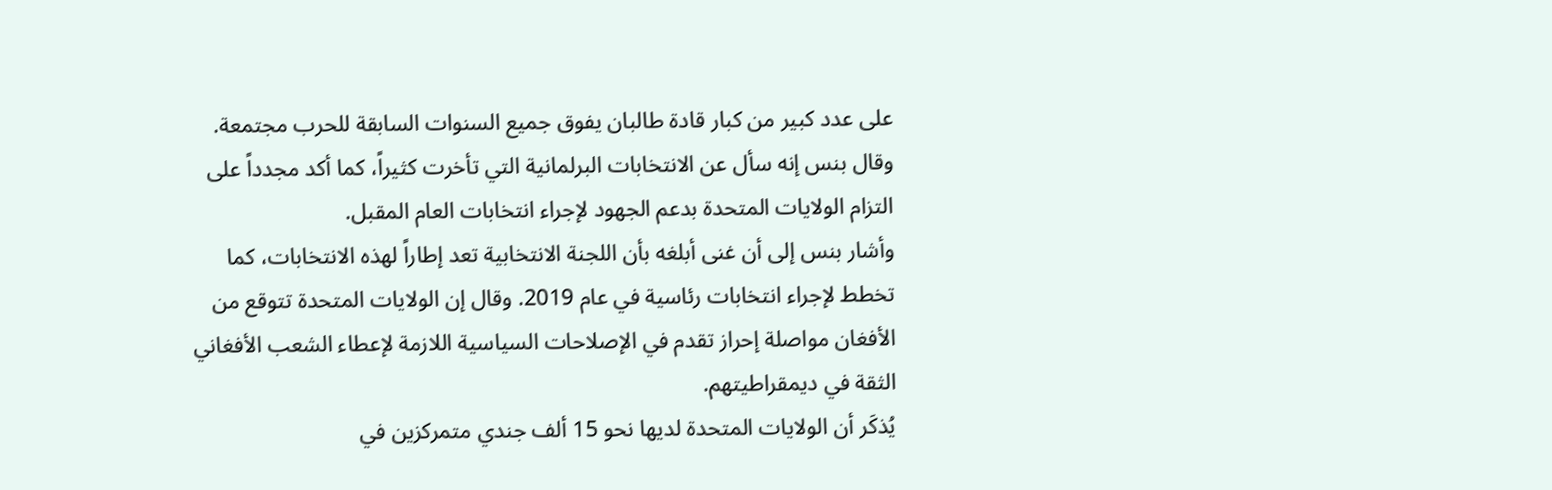على عدد كبير من كبار قادة طالبان يفوق جميع السنوات السابقة للحرب مجتمعة. وقال بنس إنه سأل عن الانتخابات البرلمانية التي تأخرت كثيراً، كما أكد مجدداً على التزام الولايات المتحدة بدعم الجهود لإجراء انتخابات العام المقبل.
وأشار بنس إلى أن غنى أبلغه بأن اللجنة الانتخابية تعد إطاراً لهذه الانتخابات، كما تخطط لإجراء انتخابات رئاسية في عام 2019. وقال إن الولايات المتحدة تتوقع من الأفغان مواصلة إحراز تقدم في الإصلاحات السياسية اللازمة لإعطاء الشعب الأفغاني الثقة في ديمقراطيتهم.
يُذكَر أن الولايات المتحدة لديها نحو 15 ألف جندي متمركزين في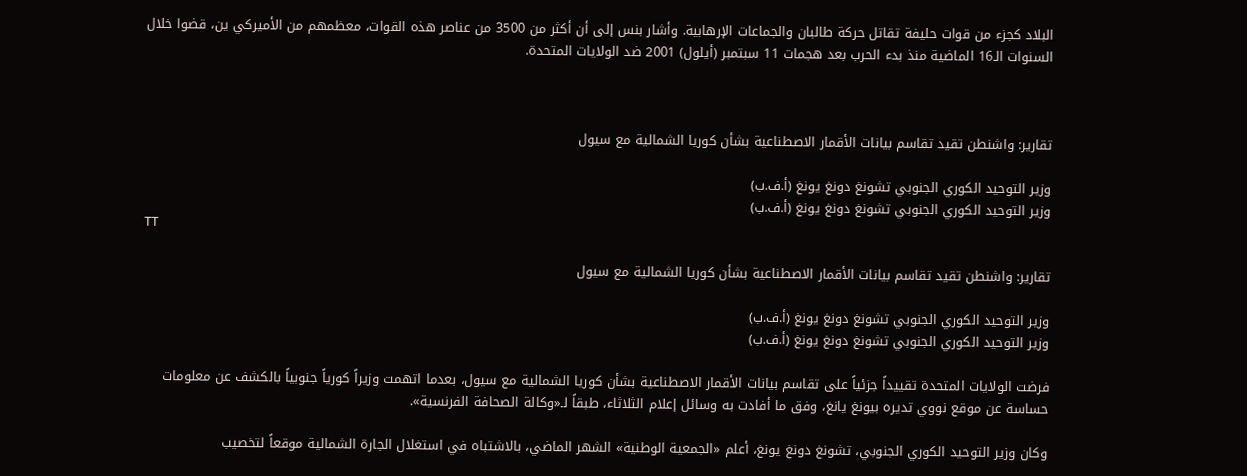البلاد كجزء من قوات حليفة تقاتل حركة طالبان والجماعات الإرهابية. وأشار بنس إلى أن أكثر من 3500 من عناصر هذه القوات، معظمهم من الأميركي ين، قضوا خلال السنوات الـ16 الماضية منذ بدء الحرب بعد هجمات 11 سبتمبر (أيلول) 2001 ضد الولايات المتحدة.



تقارير: واشنطن تقيد تقاسم بيانات الأقمار الاصطناعية بشأن كوريا الشمالية مع سيول

وزير التوحيد الكوري الجنوبي تشونغ دونغ يونغ (أ.ف.ب)
وزير التوحيد الكوري الجنوبي تشونغ دونغ يونغ (أ.ف.ب)
TT

تقارير: واشنطن تقيد تقاسم بيانات الأقمار الاصطناعية بشأن كوريا الشمالية مع سيول

وزير التوحيد الكوري الجنوبي تشونغ دونغ يونغ (أ.ف.ب)
وزير التوحيد الكوري الجنوبي تشونغ دونغ يونغ (أ.ف.ب)

فرضت الولايات المتحدة تقييداً جزئياً على تقاسم بيانات الأقمار الاصطناعية بشأن كوريا الشمالية مع سيول، بعدما اتهمت وزيراً كورياً جنوبياً بالكشف عن معلومات حساسة عن موقع نووي تديره بيونغ يانغ، وفق ما أفادت به وسائل إعلام الثلاثاء، طبقاً لـ«وكالة الصحافة الفرنسية».

وكان وزير التوحيد الكوري الجنوبي، تشونغ دونغ يونغ، أعلم «الجمعية الوطنية» الشهر الماضي، بالاشتباه في استغلال الجارة الشمالية موقعاً لتخصيب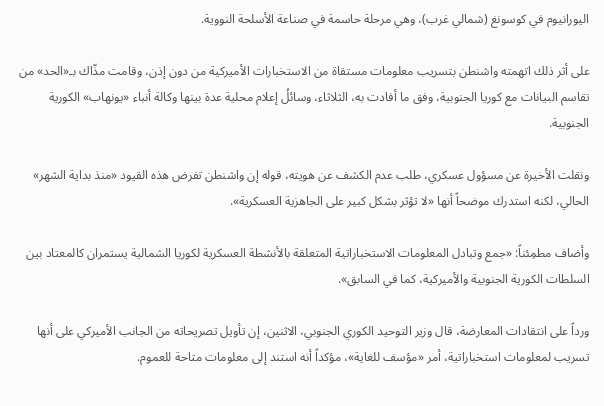اليورانيوم في كوسونغ (شمالي غرب)، وهي مرحلة حاسمة في صناعة الأسلحة النووية.

على أثر ذلك اتهمته واشنطن بتسريب معلومات مستقاة من الاستخبارات الأميركية من دون إذن، وقامت مذّاك بـ«الحد» من تقاسم البيانات مع كوريا الجنوبية، وفق ما أفادت به، الثلاثاء، وسائلُ إعلام محلية عدة بينها وكالة أنباء «يونهاب» الكورية الجنوبية.

ونقلت الأخيرة عن مسؤول عسكري، طلب عدم الكشف عن هويته، قوله إن واشنطن تفرض هذه القيود «منذ بداية الشهر» الحالي، لكنه استدرك موضحاً أنها «لا تؤثر بشكل كبير على الجاهزية العسكرية».

وأضاف مطمِئناً: «جمع وتبادل المعلومات الاستخباراتية المتعلقة بالأنشطة العسكرية لكوريا الشمالية يستمران كالمعتاد بين السلطات الكورية الجنوبية والأميركية، كما في السابق».

ورداً على انتقادات المعارضة، قال وزير التوحيد الكوري الجنوبي، الاثنين، إن تأويل تصريحاته من الجانب الأميركي على أنها تسريب لمعلومات استخباراتية، أمر «مؤسف للغاية»، مؤكداً أنه استند إلى معلومات متاحة للعموم.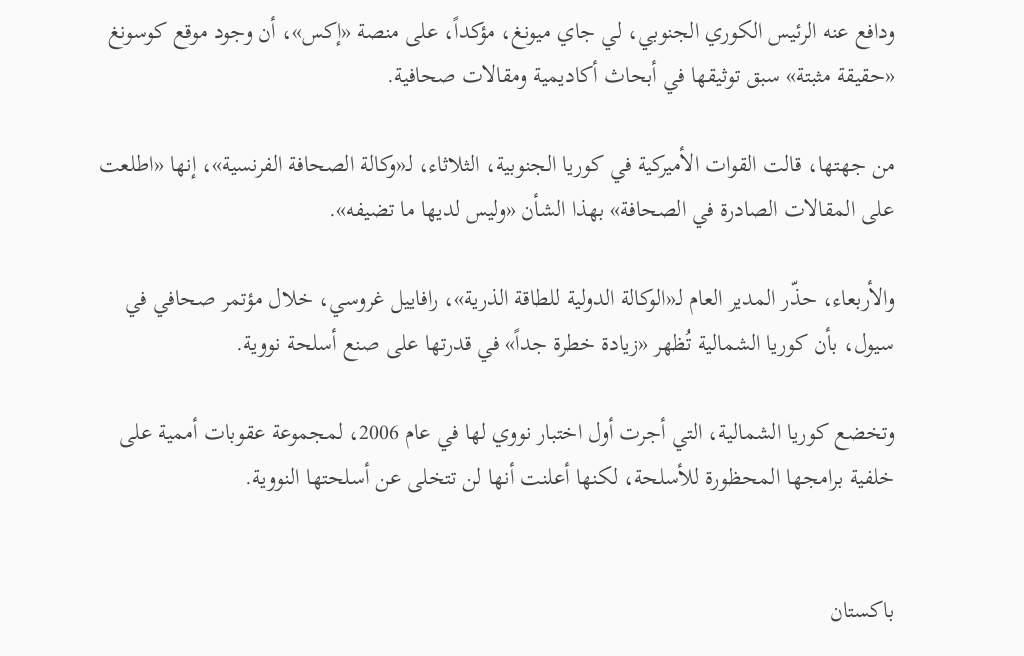ودافع عنه الرئيس الكوري الجنوبي، لي جاي ميونغ، مؤكداً، على منصة «إكس»، أن وجود موقع كوسونغ «حقيقة مثبتة» سبق توثيقها في أبحاث أكاديمية ومقالات صحافية.

من جهتها، قالت القوات الأميركية في كوريا الجنوبية، الثلاثاء، لـ«وكالة الصحافة الفرنسية»، إنها «اطلعت على المقالات الصادرة في الصحافة» بهذا الشأن «وليس لديها ما تضيفه».

والأربعاء، حذّر المدير العام لـ«الوكالة الدولية للطاقة الذرية»، رافاييل غروسي، خلال مؤتمر صحافي في سيول، بأن كوريا الشمالية تُظهر «زيادة خطرة جداً» في قدرتها على صنع أسلحة نووية.

وتخضع كوريا الشمالية، التي أجرت أول اختبار نووي لها في عام 2006، لمجموعة عقوبات أممية على خلفية برامجها المحظورة للأسلحة، لكنها أعلنت أنها لن تتخلى عن أسلحتها النووية.


باكستان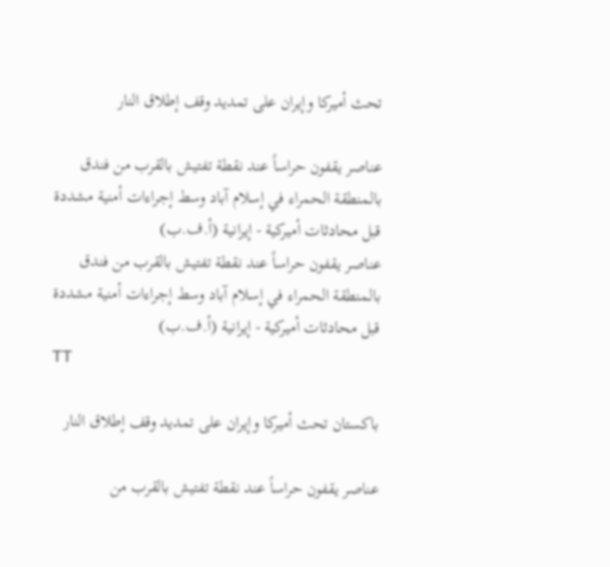تحث أميركا وإيران على تمديد وقف إطلاق النار

عناصر يقفون حراساً عند نقطة تفتيش بالقرب من فندق بالمنطقة الحمراء في إسلام آباد وسط إجراءات أمنية مشددة قبل محادثات أميركية - إيرانية (أ.ف.ب)
عناصر يقفون حراساً عند نقطة تفتيش بالقرب من فندق بالمنطقة الحمراء في إسلام آباد وسط إجراءات أمنية مشددة قبل محادثات أميركية - إيرانية (أ.ف.ب)
TT

باكستان تحث أميركا وإيران على تمديد وقف إطلاق النار

عناصر يقفون حراساً عند نقطة تفتيش بالقرب من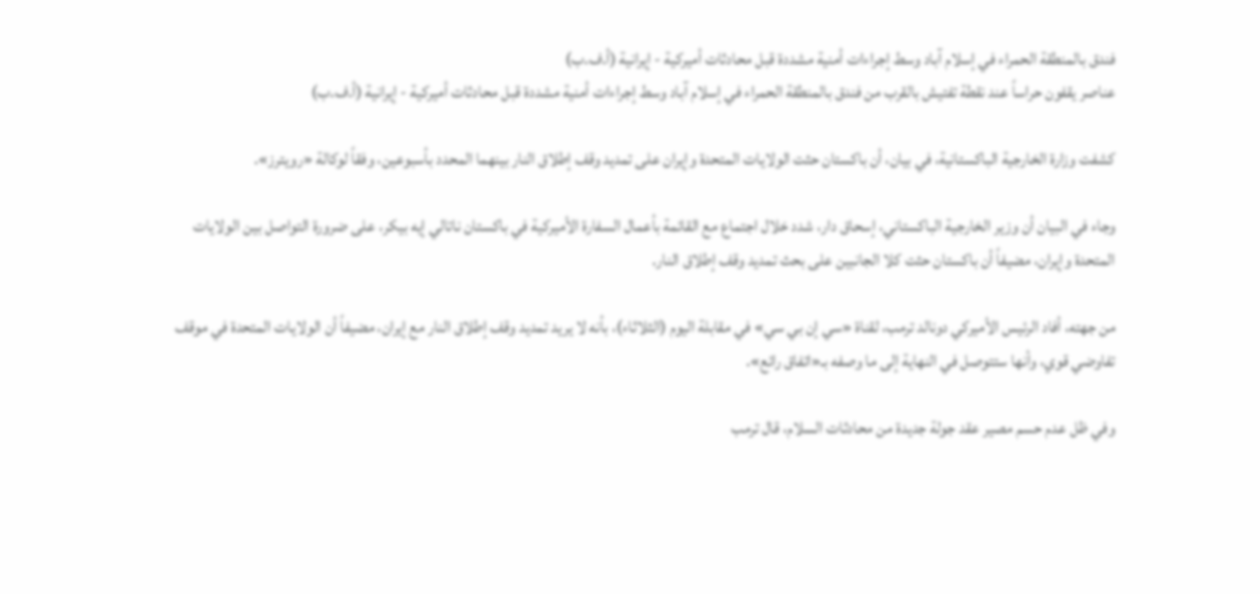فندق بالمنطقة الحمراء في إسلام آباد وسط إجراءات أمنية مشددة قبل محادثات أميركية - إيرانية (أ.ف.ب)
عناصر يقفون حراساً عند نقطة تفتيش بالقرب من فندق بالمنطقة الحمراء في إسلام آباد وسط إجراءات أمنية مشددة قبل محادثات أميركية - إيرانية (أ.ف.ب)

كشفت وزارة الخارجية الباكستانية، في بيان، أن باكستان حثت الولايات المتحدة وإيران ‌على تمديد وقف ‌إطلاق النار ‌بينهما المحدد بأسبوعين، وفقاً لوكالة «رويترز».

وجاء في البيان أن وزير الخارجية الباكستاني، إسحاق دار، شدد خلال اجتماع مع ‌القائمة ‌بأعمال السفارة ‌الأميركية في ‌باكستان ناتالي إيه بيكر، على ضرورة التواصل بين ‌الولايات المتحدة وإيران، مضيفاً أن باكستان حثت كلا الجانبين على بحث تمديد وقف إطلاق النار.

من جهته، أفاد الرئيس الأميركي دونالد ترمب، لقناة «سي إن بي سي» في مقابلة اليوم (الثلاثاء)، بأنه لا يريد تمديد وقف إطلاق النار مع إيران، مضيفاً أن ‌الولايات المتحدة في ‌موقف تفاوضي ‌قوي، وأنها ستتوصل في النهاية إلى ما وصفه بـ«اتفاق رائع».

وفي ظل ‌عدم حسم مصير ‌عقد جولة جديدة من محادثات السلام، قال ترمب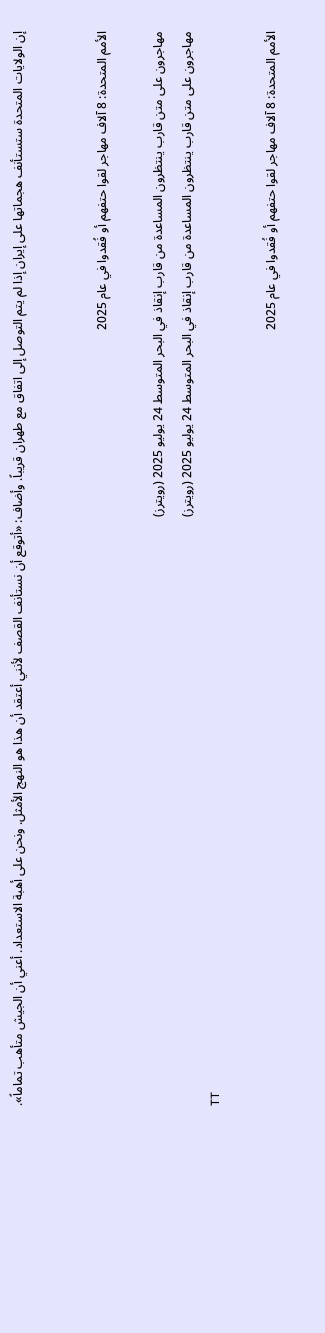إن الولايات المتحدة ‌ستستأنف هجماتها على إيران إذا لم يتم التوصل إلى اتفاق مع طهران قريباً. وأضاف: «أتوقع أن نستأنف القصف لأنني أعتقد أن هذا هو النهج الأمثل. ونحن على أهبة الاستعداد. أعني أن الجيش متأهب تماماً».


الأمم المتحدة: 8 آلاف مهاجر لقوا حتفهم أو فُقدوا في عام 2025

مهاجرون على متن قارب ينتظرون المساعدة من قارب إنقاذ في البحر المتوسط 24 يوليو 2025 (رويترز)
مهاجرون على متن قارب ينتظرون المساعدة من قارب إنقاذ في البحر المتوسط 24 يوليو 2025 (رويترز)
TT

الأمم المتحدة: 8 آلاف مهاجر لقوا حتفهم أو فُقدوا في عام 2025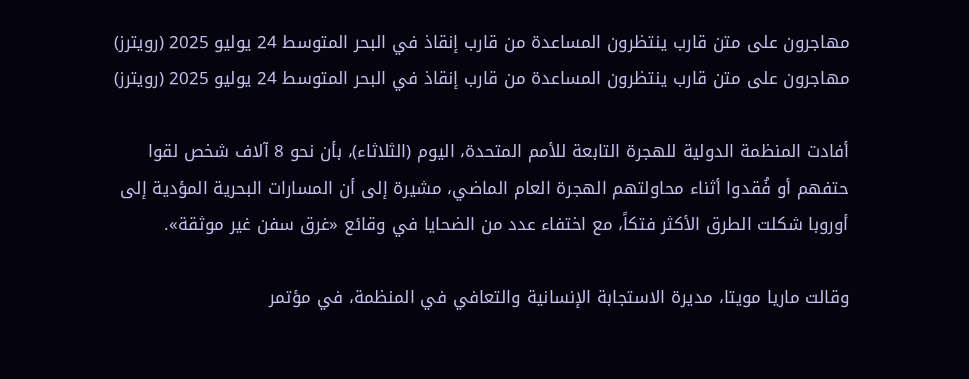مهاجرون على متن قارب ينتظرون المساعدة من قارب إنقاذ في البحر المتوسط 24 يوليو 2025 (رويترز)
مهاجرون على متن قارب ينتظرون المساعدة من قارب إنقاذ في البحر المتوسط 24 يوليو 2025 (رويترز)

أفادت المنظمة الدولية للهجرة التابعة للأمم المتحدة، اليوم (الثلاثاء)، بأن نحو 8 آلاف شخص لقوا حتفهم أو فُقدوا أثناء محاولتهم الهجرة العام الماضي، مشيرة إلى أن المسارات البحرية المؤدية إلى أوروبا شكلت الطرق الأكثر فتكاً، مع اختفاء عدد من الضحايا في وقائع «غرق سفن غير موثقة».

وقالت ماريا مويتا، مديرة الاستجابة الإنسانية والتعافي في المنظمة، في مؤتمر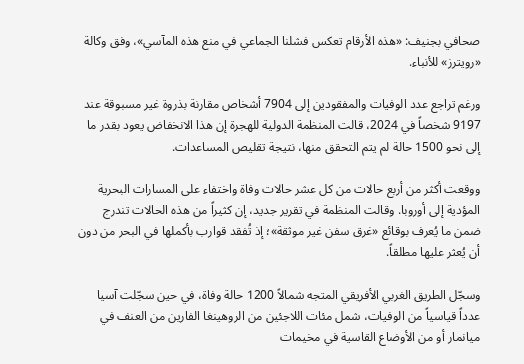صحافي بجنيف: «هذه الأرقام تعكس فشلنا الجماعي في منع هذه المآسي»، وفق وكالة «رويترز» للأنباء.

ورغم تراجع عدد الوفيات والمفقودين إلى 7904 أشخاص مقارنة بذروة غير مسبوقة عند 9197 شخصاً في 2024، قالت المنظمة الدولية للهجرة إن هذا الانخفاض يعود بقدر ما إلى نحو 1500 حالة لم يتم التحقق منها، نتيجة تقليص المساعدات.

ووقعت أكثر من أربع حالات من كل عشر حالات وفاة واختفاء على المسارات البحرية المؤدية إلى أوروبا. وقالت المنظمة في تقرير جديد، إن كثيراً من هذه الحالات تندرج ضمن ما يُعرف بوقائع «غرق سفن غير موثقة»؛ إذ تُفقد قوارب بأكملها في البحر من دون أن يُعثر عليها مطلقاً.

وسجّل الطريق الغربي الأفريقي المتجه شمالاً 1200 حالة وفاة، في حين سجّلت آسيا عدداً قياسياً من الوفيات، شمل مئات اللاجئين من الروهينغا الفارين من العنف في ميانمار أو من الأوضاع القاسية في مخيمات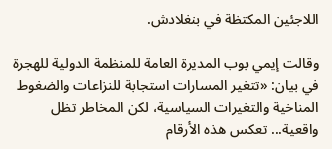اللاجئين المكتظة في بنغلادش.

وقالت إيمي بوب المديرة العامة للمنظمة الدولية للهجرة في بيان: «تتغير المسارات استجابة للنزاعات والضغوط المناخية والتغيرات السياسية، لكن المخاطر تظل واقعية... تعكس هذه الأرقام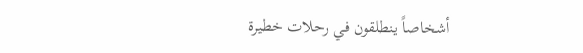أشخاصاً ينطلقون في رحلات خطيرة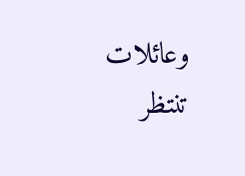وعائلات تنتظر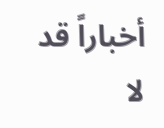أخباراً قد لا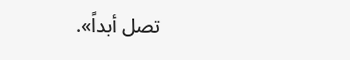تصل أبداً».